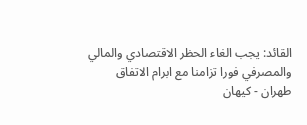القائد: يجب الغاء الحظر الاقتصادي والمالي والمصرفي فورا تزامنا مع ابرام الاتفاق
طهران - كيهان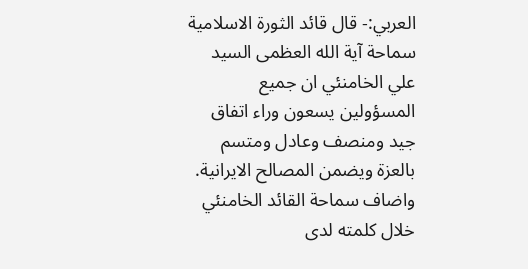العربي:- قال قائد الثورة الاسلامية سماحة آية الله العظمى السيد علي الخامنئي ان جميع المسؤولين يسعون وراء اتفاق جيد ومنصف وعادل ومتسم بالعزة ويضمن المصالح الايرانية.
واضاف سماحة القائد الخامنئي خلال كلمته لدى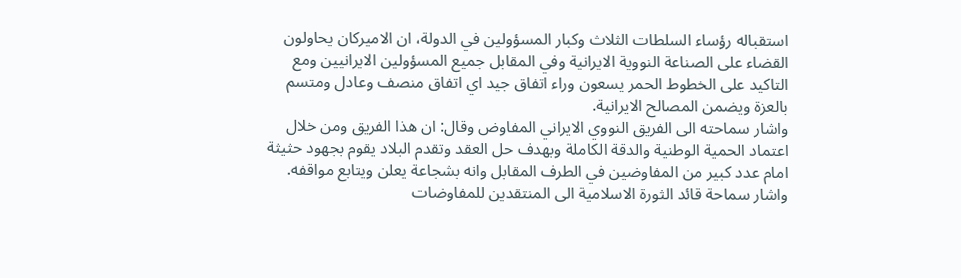استقباله رؤساء السلطات الثلاث وكبار المسؤولين في الدولة، ان الاميركان يحاولون القضاء على الصناعة النووية الايرانية وفي المقابل جميع المسؤولين الايرانيين ومع التاكيد على الخطوط الحمر يسعون وراء اتفاق جيد اي اتفاق منصف وعادل ومتسم بالعزة ويضمن المصالح الايرانية.
واشار سماحته الى الفريق النووي الايراني المفاوض وقال: ان هذا الفريق ومن خلال اعتماد الحمية الوطنية والدقة الكاملة وبهدف حل العقد وتقدم البلاد يقوم بجهود حثيثة امام عدد كبير من المفاوضين في الطرف المقابل وانه بشجاعة يعلن ويتابع مواقفه.
واشار سماحة قائد الثورة الاسلامية الى المنتقدين للمفاوضات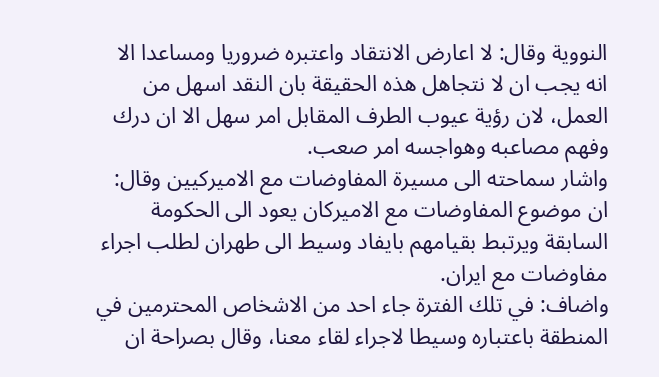النووية وقال: لا اعارض الانتقاد واعتبره ضروريا ومساعدا الا انه يجب ان لا نتجاهل هذه الحقيقة بان النقد اسهل من العمل، لان رؤية عيوب الطرف المقابل امر سهل الا ان درك وفهم مصاعبه وهواجسه امر صعب.
واشار سماحته الى مسيرة المفاوضات مع الاميركيين وقال: ان موضوع المفاوضات مع الاميركان يعود الى الحكومة السابقة ويرتبط بقيامهم بايفاد وسيط الى طهران لطلب اجراء مفاوضات مع ايران.
واضاف: في تلك الفترة جاء احد من الاشخاص المحترمين في المنطقة باعتباره وسيطا لاجراء لقاء معنا، وقال بصراحة ان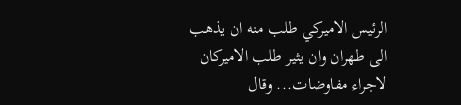الرئيس الاميركي طلب منه ان يذهب الى طهران وان يثير طلب الاميركان لاجراء مفاوضات... وقال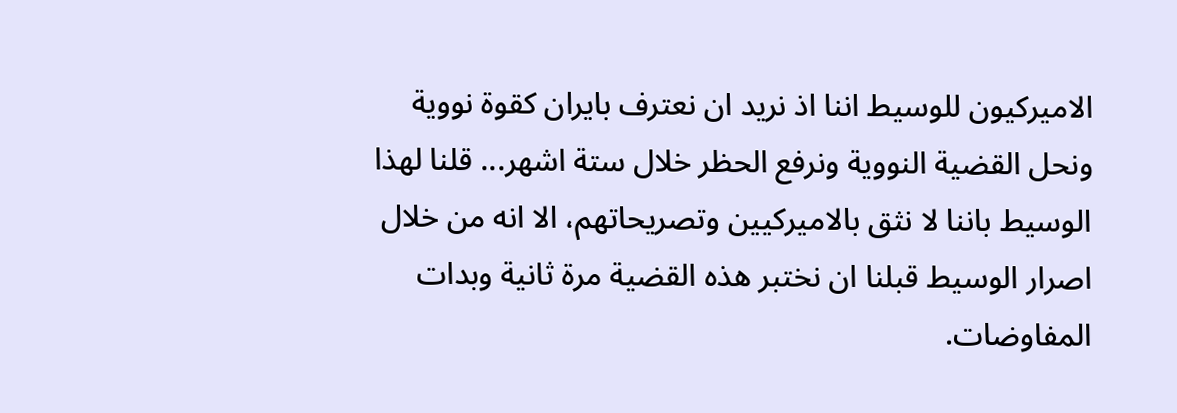الاميركيون للوسيط اننا اذ نريد ان نعترف بايران كقوة نووية ونحل القضية النووية ونرفع الحظر خلال ستة اشهر... قلنا لهذا الوسيط باننا لا نثق بالاميركيين وتصريحاتهم، الا انه من خلال اصرار الوسيط قبلنا ان نختبر هذه القضية مرة ثانية وبدات المفاوضات.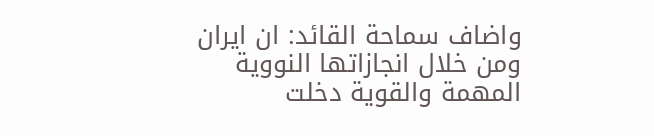واضاف سماحة القائد: ان ايران ومن خلال انجازاتها النووية المهمة والقوية دخلت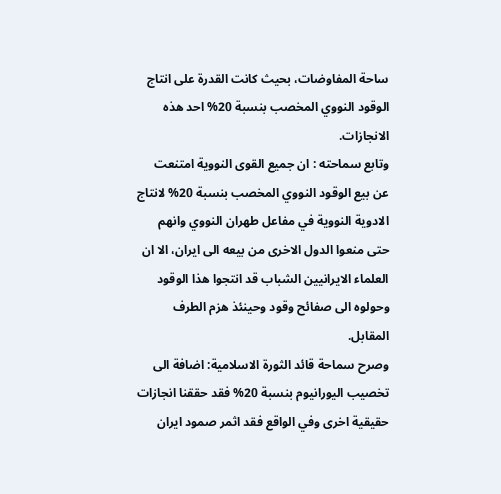ساحة المفاوضات، بحيث كانت القدرة على انتاج الوقود النووي المخصب بنسبة 20% احد هذه الانجازات.
وتابع سماحته : ان جميع القوى النووية امتنعت عن بيع الوقود النووي المخصب بنسبة 20% لانتاج الادوية النووية في مفاعل طهران النووي وانهم حتى منعوا الدول الاخرى من بيعه الى ايران، الا ان العلماء الايرانيين الشباب قد انتجوا هذا الوقود وحولوه الى صفائح وقود وحينئذ هزم الطرف المقابل.
وصرح سماحة قائد الثورة الاسلامية: اضافة الى تخصيب اليورانيوم بنسبة 20% فقد حققنا انجازات حقيقية اخرى وفي الواقع فقد اثمر صمود ايران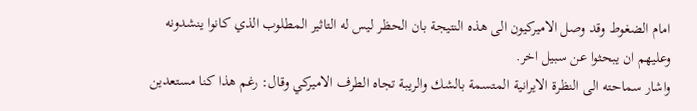امام الضغوط وقد وصل الاميركيون الى هذه النتيجة بان الحظر ليس له التاثير المطلوب الذي كانوا ينشدونه وعليهم ان يبحثوا عن سبيل اخر.
واشار سماحته الى النظرة الايرانية المتسمة بالشك والريبة تجاه الطرف الاميركي وقال: رغم هذا كنا مستعدين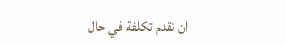ان نقدم تكلفة في حال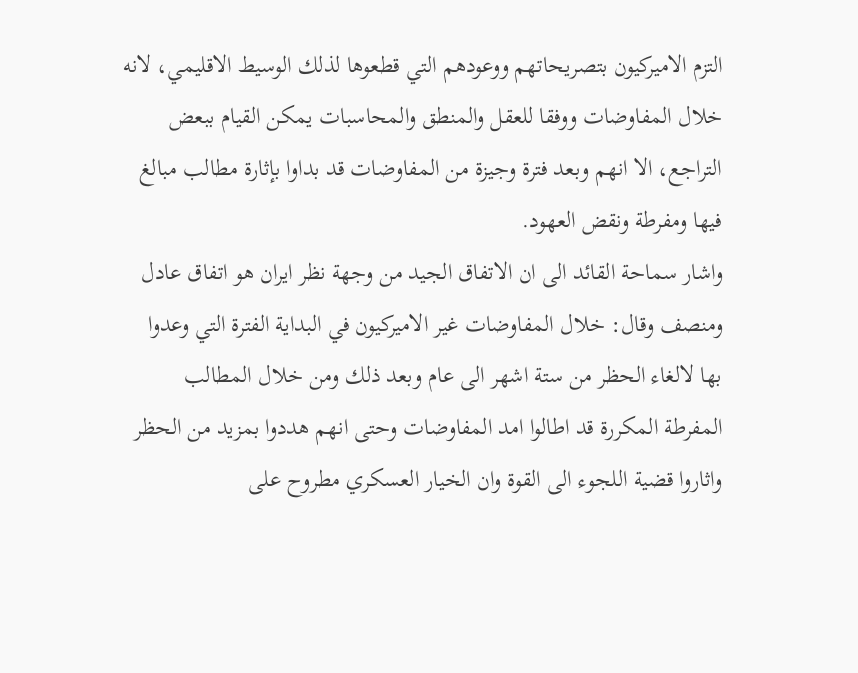التزم الاميركيون بتصريحاتهم ووعودهم التي قطعوها لذلك الوسيط الاقليمي، لانه خلال المفاوضات ووفقا للعقل والمنطق والمحاسبات يمكن القيام ببعض التراجع، الا انهم وبعد فترة وجيزة من المفاوضات قد بداوا بإثارة مطالب مبالغ فيها ومفرطة ونقض العهود.
واشار سماحة القائد الى ان الاتفاق الجيد من وجهة نظر ايران هو اتفاق عادل ومنصف وقال: خلال المفاوضات غير الاميركيون في البداية الفترة التي وعدوا بها لالغاء الحظر من ستة اشهر الى عام وبعد ذلك ومن خلال المطالب المفرطة المكررة قد اطالوا امد المفاوضات وحتى انهم هددوا بمزيد من الحظر واثاروا قضية اللجوء الى القوة وان الخيار العسكري مطروح على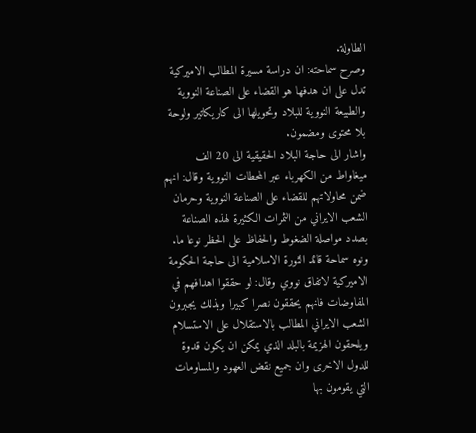الطاولة.
وصرح سماحته: ان دراسة مسيرة المطالب الاميركية تدل على ان هدفها هو القضاء على الصناعة النووية والطبيعة النووية للبلاد وتحويلها الى كاريكاتير ولوحة بلا محتوى ومضمون.
واشار الى حاجة البلاد الحقيقية الى 20 الف ميغاواط من الكهرباء عبر المحطات النووية وقال: انهم ضمن محاولاتهم للقضاء على الصناعة النووية وحرمان الشعب الايراني من الثمرات الكثيرة لهذه الصناعة بصدد مواصلة الضغوط والحفاظ على الحظر نوعا ما.
ونوه سماحة قائد الثورة الاسلامية الى حاجة الحكومة الاميركية لاتفاق نووي وقال: لو حققوا اهدافهم في المفاوضات فانهم يحققون نصرا كبيرا وبذلك يجبرون الشعب الايراني المطالب بالاستقلال على الاستسلام ويلحقون الهزيمة بالبلد الذي يمكن ان يكون قدوة للدول الاخرى وان جميع نقض العهود والمساومات التي يقومون بها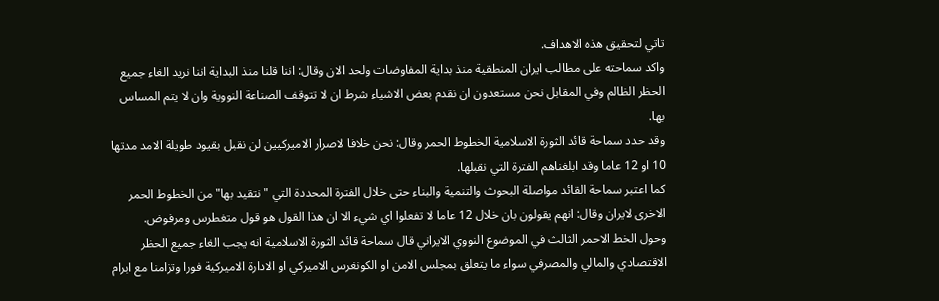تاتي لتحقيق هذه الاهداف.
واكد سماحته على مطالب ايران المنطقية منذ بداية المفاوضات ولحد الان وقال: اننا قلنا منذ البداية اننا نريد الغاء جميع الحظر الظالم وفي المقابل نحن مستعدون ان نقدم بعض الاشياء شرط ان لا تتوقف الصناعة النووية وان لا يتم المساس بها.
وقد حدد سماحة قائد الثورة الاسلامية الخطوط الحمر وقال: نحن خلافا لاصرار الاميركيين لن نقبل بقيود طويلة الامد مدتها 10 او 12 عاما وقد ابلغناهم الفترة التي نقبلها.
كما اعتبر سماحة القائد مواصلة البحوث والتنمية والبناء حتى خلال الفترة المحددة التي "نتقيد بها" من الخطوط الحمر الاخرى لايران وقال: انهم يقولون بان خلال 12 عاما لا تفعلوا اي شيء الا ان هذا القول هو قول متغطرس ومرفوض.
وحول الخط الاحمر الثالث في الموضوع النووي الايراني قال سماحة قائد الثورة الاسلامية انه يجب الغاء جميع الحظر الاقتصادي والمالي والمصرفي سواء ما يتعلق بمجلس الامن او الكونغرس الاميركي او الادارة الاميركية فورا وتزامنا مع ابرام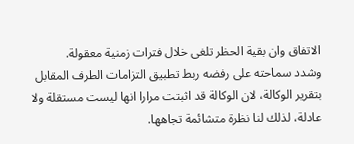الاتفاق وان بقية الحظر تلغى خلال فترات زمنية معقولة.
وشدد سماحته على رفضه ربط تطبيق التزامات الطرف المقابل بتقرير الوكالة، لان الوكالة قد اثبتت مرارا انها ليست مستقلة ولا عادلة، لذلك لنا نظرة متشائمة تجاهها.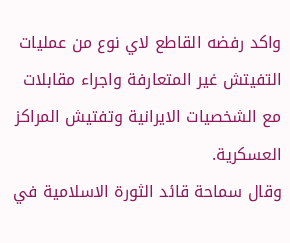واكد رفضه القاطع لاي نوع من عمليات التفيتش غير المتعارفة واجراء مقابلات مع الشخصيات الايرانية وتفتيش المراكز العسكرية.
وقال سماحة قائد الثورة الاسلامية في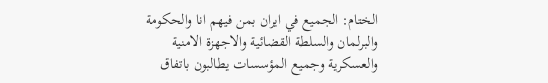الختام: الجميع في ايران بمن فيهم انا والحكومة والبرلمان والسلطة القضائية والاجهزة الامنية والعسكرية وجميع المؤسسات يطالبون باتفاق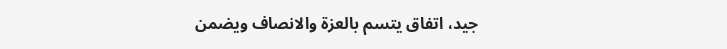جيد، اتفاق يتسم بالعزة والانصاف ويضمن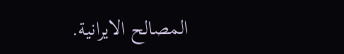المصالح الايرانية.